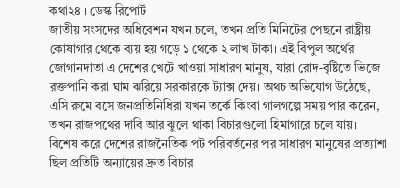কথা২৪ । ডেস্ক রিপোর্ট
জাতীয় সংসদের অধিবেশন যখন চলে, তখন প্রতি মিনিটের পেছনে রাষ্ট্রীয় কোষাগার থেকে ব্যয় হয় গড়ে ১ থেকে ২ লাখ টাকা। এই বিপুল অর্থের জোগানদাতা এ দেশের খেটে খাওয়া সাধারণ মানুষ, যারা রোদ-বৃষ্টিতে ভিজে রক্তপানি করা ঘাম ঝরিয়ে সরকারকে ট্যাক্স দেয়। অথচ অভিযোগ উঠেছে, এসি রুমে বসে জনপ্রতিনিধিরা যখন তর্কে কিংবা গালগল্পে সময় পার করেন, তখন রাজপথের দাবি আর ঝুলে থাকা বিচারগুলো হিমাগারে চলে যায়।
বিশেষ করে দেশের রাজনৈতিক পট পরিবর্তনের পর সাধারণ মানুষের প্রত্যাশা ছিল প্রতিটি অন্যায়ের দ্রুত বিচার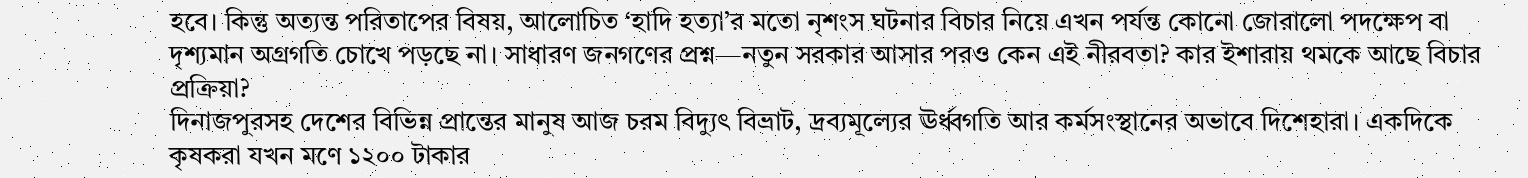হবে। কিন্তু অত্যন্ত পরিতাপের বিষয়, আলোচিত ‘হাদি হত্যা’র মতো নৃশংস ঘটনার বিচার নিয়ে এখন পর্যন্ত কোনো জোরালো পদক্ষেপ বা দৃশ্যমান অগ্রগতি চোখে পড়ছে না। সাধারণ জনগণের প্রশ্ন—নতুন সরকার আসার পরও কেন এই নীরবতা? কার ইশারায় থমকে আছে বিচার প্রক্রিয়া?
দিনাজপুরসহ দেশের বিভিন্ন প্রান্তের মানুষ আজ চরম বিদ্যুৎ বিভ্রাট, দ্রব্যমূল্যের ঊর্ধ্বগতি আর কর্মসংস্থানের অভাবে দিশেহারা। একদিকে কৃষকরা যখন মণে ১২০০ টাকার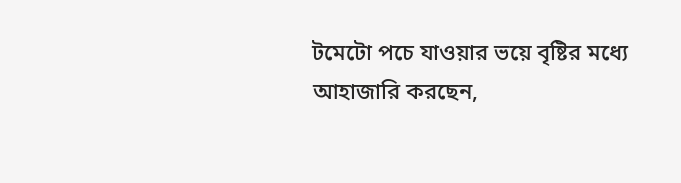টমেটো পচে যাওয়ার ভয়ে বৃষ্টির মধ্যে আহাজারি করছেন,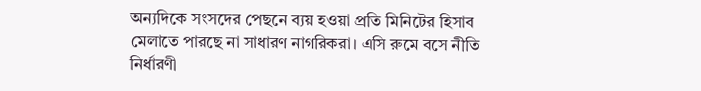অন্যদিকে সংসদের পেছনে ব্যয় হওয়া প্রতি মিনিটের হিসাব মেলাতে পারছে না সাধারণ নাগরিকরা। এসি রুমে বসে নীতি নির্ধারণী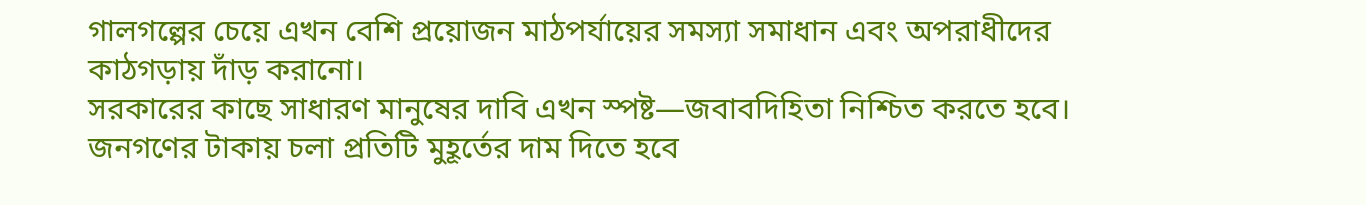গালগল্পের চেয়ে এখন বেশি প্রয়োজন মাঠপর্যায়ের সমস্যা সমাধান এবং অপরাধীদের কাঠগড়ায় দাঁড় করানো।
সরকারের কাছে সাধারণ মানুষের দাবি এখন স্পষ্ট—জবাবদিহিতা নিশ্চিত করতে হবে। জনগণের টাকায় চলা প্রতিটি মুহূর্তের দাম দিতে হবে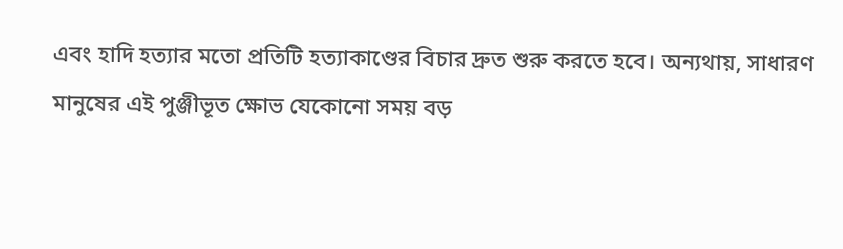এবং হাদি হত্যার মতো প্রতিটি হত্যাকাণ্ডের বিচার দ্রুত শুরু করতে হবে। অন্যথায়, সাধারণ মানুষের এই পুঞ্জীভূত ক্ষোভ যেকোনো সময় বড়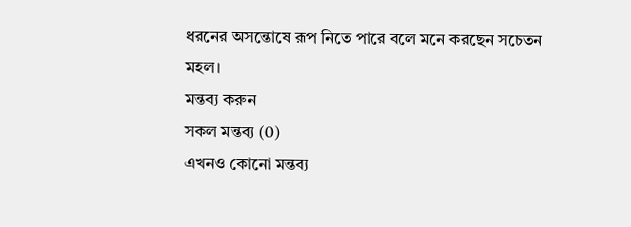ধরনের অসন্তোষে রূপ নিতে পারে বলে মনে করছেন সচেতন মহল।
মন্তব্য করুন
সকল মন্তব্য (0)
এখনও কোনো মন্তব্য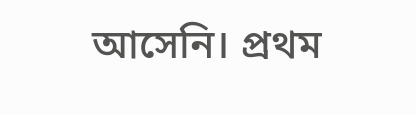আসেনি। প্রথম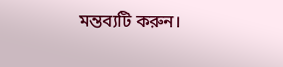মন্তব্যটি করুন।